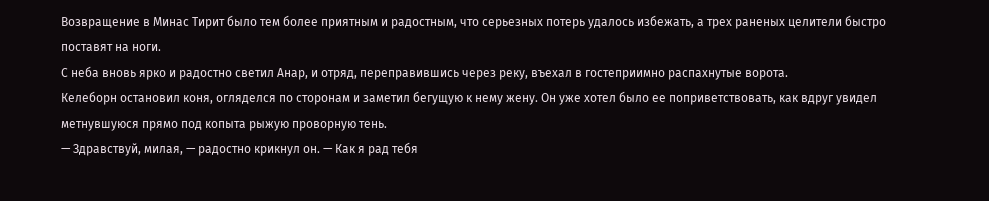Возвращение в Минас Тирит было тем более приятным и радостным, что серьезных потерь удалось избежать, а трех раненых целители быстро поставят на ноги.
С неба вновь ярко и радостно светил Анар, и отряд, переправившись через реку, въехал в гостеприимно распахнутые ворота.
Келеборн остановил коня, огляделся по сторонам и заметил бегущую к нему жену. Он уже хотел было ее поприветствовать, как вдруг увидел метнувшуюся прямо под копыта рыжую проворную тень.
— Здравствуй, милая, — радостно крикнул он. — Как я рад тебя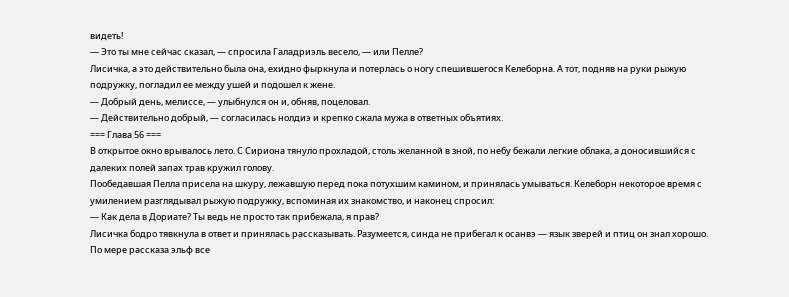видеть!
— Это ты мне сейчас сказал, — спросила Галадриэль весело, — или Пелле?
Лисичка, а это действительно была она, ехидно фыркнула и потерлась о ногу спешившегося Келеборна. А тот, подняв на руки рыжую подружку, погладил ее между ушей и подошел к жене.
— Добрый день, мелиссе, — улыбнулся он и, обняв, поцеловал.
— Действительно добрый, — согласилась нолдиэ и крепко сжала мужа в ответных объятиях.
=== Глава 56 ===
В открытое окно врывалось лето. С Сириона тянуло прохладой, столь желанной в зной, по небу бежали легкие облака, а доносившийся с далеких полей запах трав кружил голову.
Пообедавшая Пелла присела на шкуру, лежавшую перед пока потухшим камином, и принялась умываться. Келеборн некоторое время с умилением разглядывал рыжую подружку, вспоминая их знакомство, и наконец спросил:
— Как дела в Дориате? Ты ведь не просто так прибежала, я прав?
Лисичка бодро тявкнула в ответ и принялась рассказывать. Разумеется, синда не прибегал к осанвэ — язык зверей и птиц он знал хорошо. По мере рассказа эльф все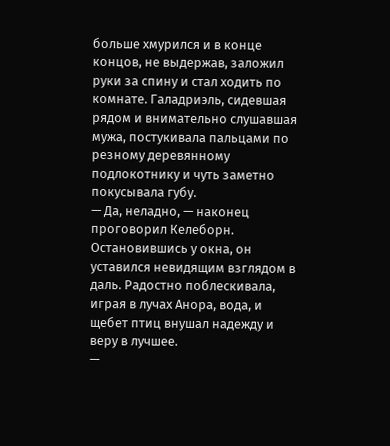больше хмурился и в конце концов, не выдержав, заложил руки за спину и стал ходить по комнате. Галадриэль, сидевшая рядом и внимательно слушавшая мужа, постукивала пальцами по резному деревянному подлокотнику и чуть заметно покусывала губу.
— Да, неладно, — наконец проговорил Келеборн.
Остановившись у окна, он уставился невидящим взглядом в даль. Радостно поблескивала, играя в лучах Анора, вода, и щебет птиц внушал надежду и веру в лучшее.
—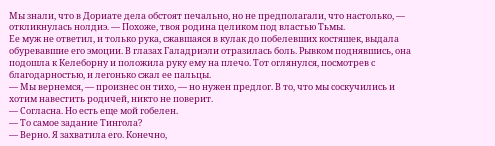Мы знали, что в Дориате дела обстоят печально, но не предполагали, что настолько, — откликнулась нолдиэ. — Похоже, твоя родина целиком под властью Тьмы.
Ее муж не ответил, и только рука, сжавшаяся в кулак до побелевших костяшек, выдала обуревавшие его эмоции. В глазах Галадриэли отразилась боль. Рывком поднявшись, она подошла к Келеборну и положила руку ему на плечо. Тот оглянулся, посмотрев с благодарностью, и легонько сжал ее пальцы.
— Мы вернемся, — произнес он тихо, — но нужен предлог. В то, что мы соскучились и хотим навестить родичей, никто не поверит.
— Согласна. Но есть еще мой гобелен.
— То самое задание Тингола?
— Верно. Я захватила его. Конечно,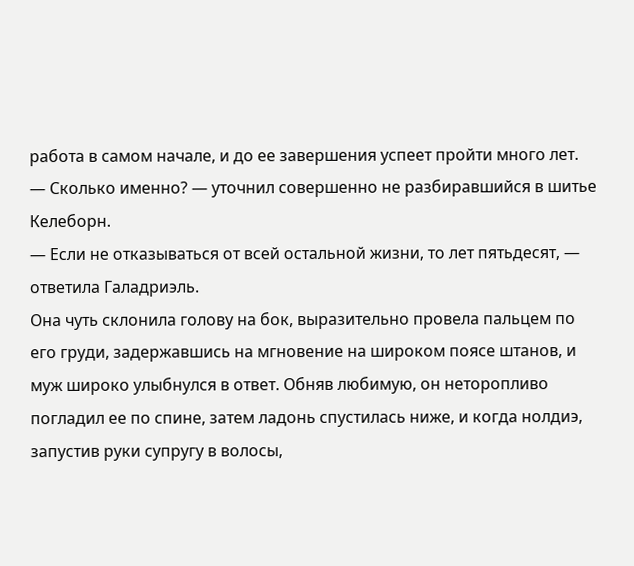работа в самом начале, и до ее завершения успеет пройти много лет.
— Сколько именно? — уточнил совершенно не разбиравшийся в шитье Келеборн.
— Если не отказываться от всей остальной жизни, то лет пятьдесят, — ответила Галадриэль.
Она чуть склонила голову на бок, выразительно провела пальцем по его груди, задержавшись на мгновение на широком поясе штанов, и муж широко улыбнулся в ответ. Обняв любимую, он неторопливо погладил ее по спине, затем ладонь спустилась ниже, и когда нолдиэ, запустив руки супругу в волосы,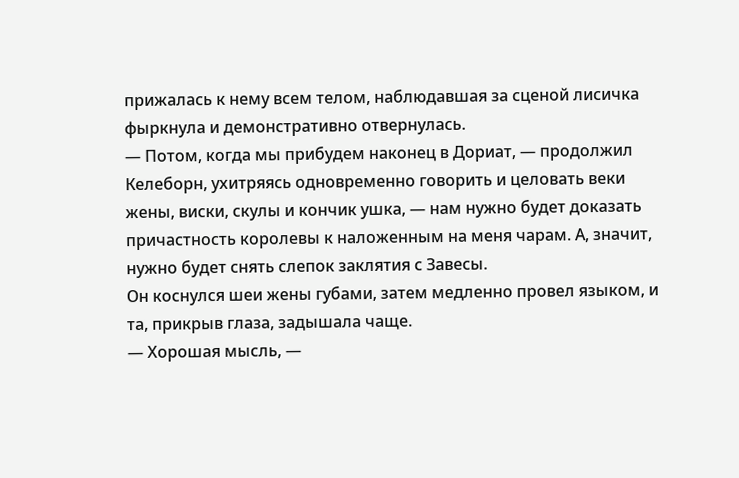прижалась к нему всем телом, наблюдавшая за сценой лисичка фыркнула и демонстративно отвернулась.
— Потом, когда мы прибудем наконец в Дориат, — продолжил Келеборн, ухитряясь одновременно говорить и целовать веки жены, виски, скулы и кончик ушка, — нам нужно будет доказать причастность королевы к наложенным на меня чарам. А, значит, нужно будет снять слепок заклятия с Завесы.
Он коснулся шеи жены губами, затем медленно провел языком, и та, прикрыв глаза, задышала чаще.
— Хорошая мысль, —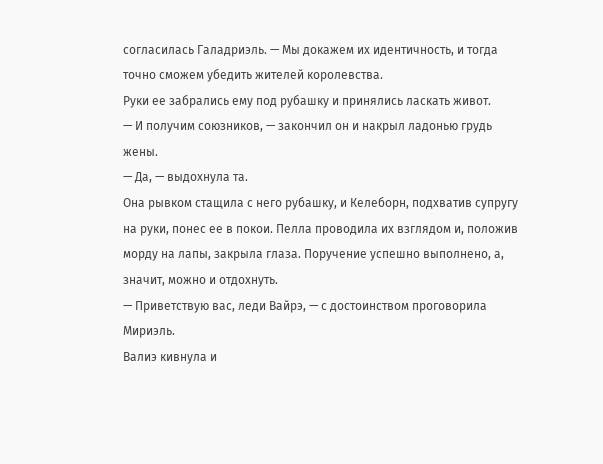согласилась Галадриэль. — Мы докажем их идентичность, и тогда точно сможем убедить жителей королевства.
Руки ее забрались ему под рубашку и принялись ласкать живот.
— И получим союзников, — закончил он и накрыл ладонью грудь жены.
— Да, — выдохнула та.
Она рывком стащила с него рубашку, и Келеборн, подхватив супругу на руки, понес ее в покои. Пелла проводила их взглядом и, положив морду на лапы, закрыла глаза. Поручение успешно выполнено, а, значит, можно и отдохнуть.
— Приветствую вас, леди Вайрэ, — с достоинством проговорила Мириэль.
Валиэ кивнула и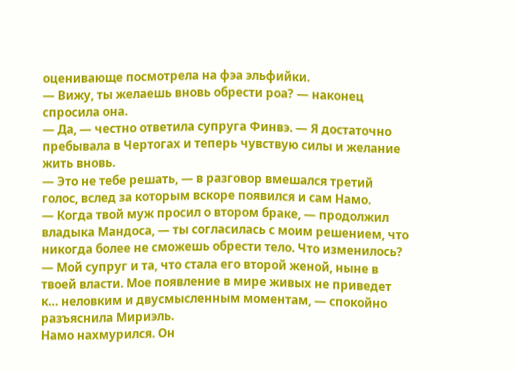оценивающе посмотрела на фэа эльфийки.
— Вижу, ты желаешь вновь обрести роа? — наконец спросила она.
— Да, — честно ответила супруга Финвэ. — Я достаточно пребывала в Чертогах и теперь чувствую силы и желание жить вновь.
— Это не тебе решать, — в разговор вмешался третий голос, вслед за которым вскоре появился и сам Намо.
— Когда твой муж просил о втором браке, — продолжил владыка Мандоса, — ты согласилась с моим решением, что никогда более не сможешь обрести тело. Что изменилось?
— Мой супруг и та, что стала его второй женой, ныне в твоей власти. Мое появление в мире живых не приведет к… неловким и двусмысленным моментам, — спокойно разъяснила Мириэль.
Намо нахмурился. Он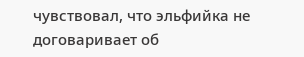чувствовал, что эльфийка не договаривает об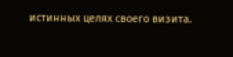истинных целях своего визита.